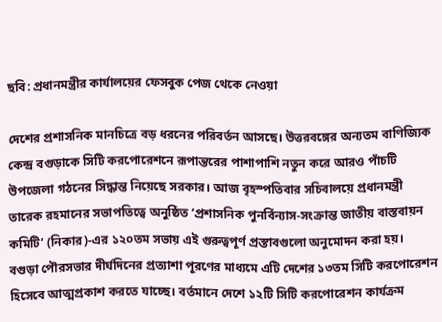ছবি: প্রধানমন্ত্রীর কার্যালয়ের ফেসবুক পেজ থেকে নেওয়া

দেশের প্রশাসনিক মানচিত্রে বড় ধরনের পরিবর্তন আসছে। উত্তরবঙ্গের অন্যতম বাণিজ্যিক কেন্দ্র বগুড়াকে সিটি করপোরেশনে রূপান্তরের পাশাপাশি নতুন করে আরও পাঁচটি উপজেলা গঠনের সিদ্ধান্ত নিয়েছে সরকার। আজ বৃহস্পতিবার সচিবালয়ে প্রধানমন্ত্রী তারেক রহমানের সভাপতিত্বে অনুষ্ঠিত ‘প্রশাসনিক পুনর্বিন্যাস-সংক্রান্ত জাতীয় বাস্তবায়ন কমিটি’ (নিকার)-এর ১২০তম সভায় এই গুরুত্বপূর্ণ প্রস্তাবগুলো অনুমোদন করা হয়।
বগুড়া পৌরসভার দীর্ঘদিনের প্রত্যাশা পূরণের মাধ্যমে এটি দেশের ১৩তম সিটি করপোরেশন হিসেবে আত্মপ্রকাশ করতে যাচ্ছে। বর্তমানে দেশে ১২টি সিটি করপোরেশন কার্যক্রম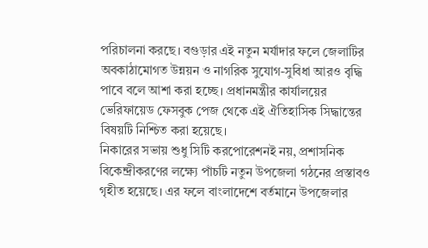পরিচালনা করছে। বগুড়ার এই নতুন মর্যাদার ফলে জেলাটির অবকাঠামোগত উন্নয়ন ও নাগরিক সুযোগ-সুবিধা আরও বৃদ্ধি পাবে বলে আশা করা হচ্ছে। প্রধানমন্ত্রীর কার্যালয়ের ভেরিফায়েড ফেসবুক পেজ থেকে এই ঐতিহাসিক সিদ্ধান্তের বিষয়টি নিশ্চিত করা হয়েছে।
নিকারের সভায় শুধু সিটি করপোরেশনই নয়, প্রশাসনিক বিকেন্দ্রীকরণের লক্ষ্যে পাঁচটি নতুন উপজেলা গঠনের প্রস্তাবও গৃহীত হয়েছে। এর ফলে বাংলাদেশে বর্তমানে উপজেলার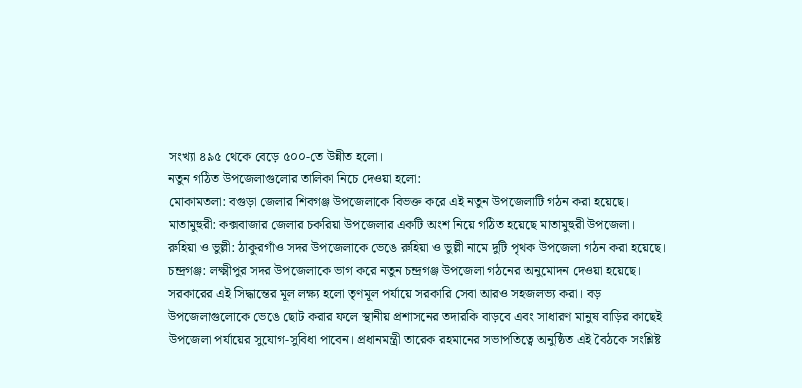সংখ্যা ৪৯৫ থেকে বেড়ে ৫০০-তে উন্নীত হলো।
নতুন গঠিত উপজেলাগুলোর তালিকা নিচে দেওয়া হলো:
মোকামতলা: বগুড়া জেলার শিবগঞ্জ উপজেলাকে বিভক্ত করে এই নতুন উপজেলাটি গঠন করা হয়েছে।
মাতামুহুরী: কক্সবাজার জেলার চকরিয়া উপজেলার একটি অংশ নিয়ে গঠিত হয়েছে মাতামুহুরী উপজেলা।
রুহিয়া ও ভুল্লী: ঠাকুরগাঁও সদর উপজেলাকে ভেঙে রুহিয়া ও ভুল্লী নামে দুটি পৃথক উপজেলা গঠন করা হয়েছে।
চন্দ্রগঞ্জ: লক্ষ্মীপুর সদর উপজেলাকে ভাগ করে নতুন চন্দ্রগঞ্জ উপজেলা গঠনের অনুমোদন দেওয়া হয়েছে।
সরকারের এই সিদ্ধান্তের মূল লক্ষ্য হলো তৃণমূল পর্যায়ে সরকারি সেবা আরও সহজলভ্য করা। বড় উপজেলাগুলোকে ভেঙে ছোট করার ফলে স্থানীয় প্রশাসনের তদারকি বাড়বে এবং সাধারণ মানুষ বাড়ির কাছেই উপজেলা পর্যায়ের সুযোগ-সুবিধা পাবেন। প্রধানমন্ত্রী তারেক রহমানের সভাপতিত্বে অনুষ্ঠিত এই বৈঠকে সংশ্লিষ্ট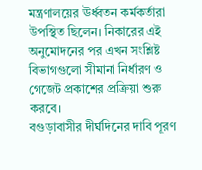মন্ত্রণালয়ের ঊর্ধ্বতন কর্মকর্তারা উপস্থিত ছিলেন। নিকারের এই অনুমোদনের পর এখন সংশ্লিষ্ট বিভাগগুলো সীমানা নির্ধারণ ও গেজেট প্রকাশের প্রক্রিয়া শুরু করবে।
বগুড়াবাসীর দীর্ঘদিনের দাবি পূরণ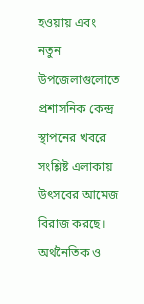হওয়ায় এবং নতুন উপজেলাগুলোতে প্রশাসনিক কেন্দ্র স্থাপনের খবরে সংশ্লিষ্ট এলাকায় উৎসবের আমেজ বিরাজ করছে। অর্থনৈতিক ও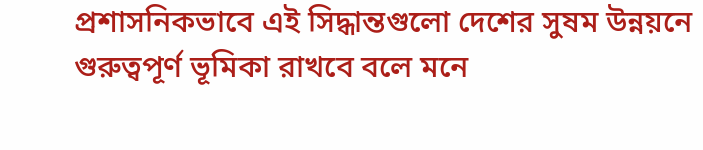প্রশাসনিকভাবে এই সিদ্ধান্তগুলো দেশের সুষম উন্নয়নে গুরুত্বপূর্ণ ভূমিকা রাখবে বলে মনে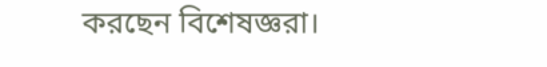করছেন বিশেষজ্ঞরা।